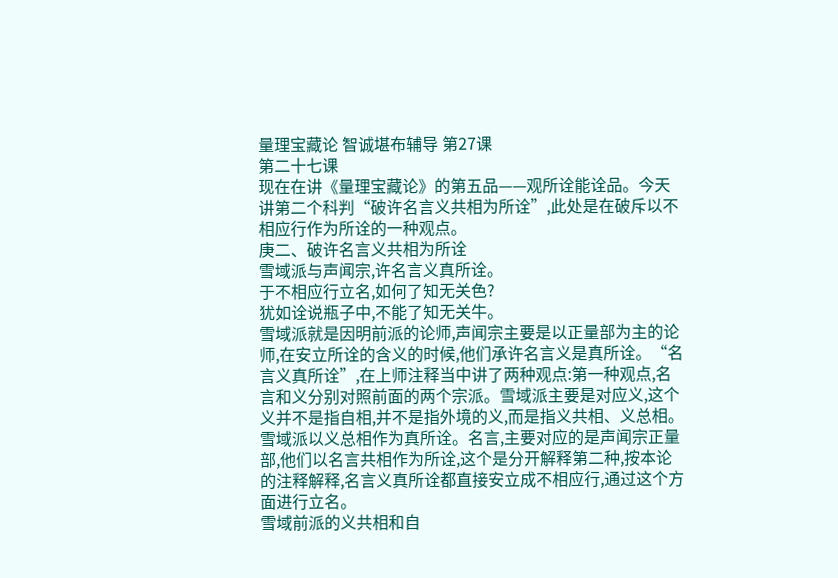量理宝藏论 智诚堪布辅导 第27课
第二十七课
现在在讲《量理宝藏论》的第五品——观所诠能诠品。今天讲第二个科判“破许名言义共相为所诠”,此处是在破斥以不相应行作为所诠的一种观点。
庚二、破许名言义共相为所诠
雪域派与声闻宗,许名言义真所诠。
于不相应行立名,如何了知无关色?
犹如诠说瓶子中,不能了知无关牛。
雪域派就是因明前派的论师,声闻宗主要是以正量部为主的论师,在安立所诠的含义的时候,他们承许名言义是真所诠。“名言义真所诠”,在上师注释当中讲了两种观点:第一种观点,名言和义分别对照前面的两个宗派。雪域派主要是对应义,这个义并不是指自相,并不是指外境的义,而是指义共相、义总相。雪域派以义总相作为真所诠。名言,主要对应的是声闻宗正量部,他们以名言共相作为所诠,这个是分开解释第二种,按本论的注释解释,名言义真所诠都直接安立成不相应行,通过这个方面进行立名。
雪域前派的义共相和自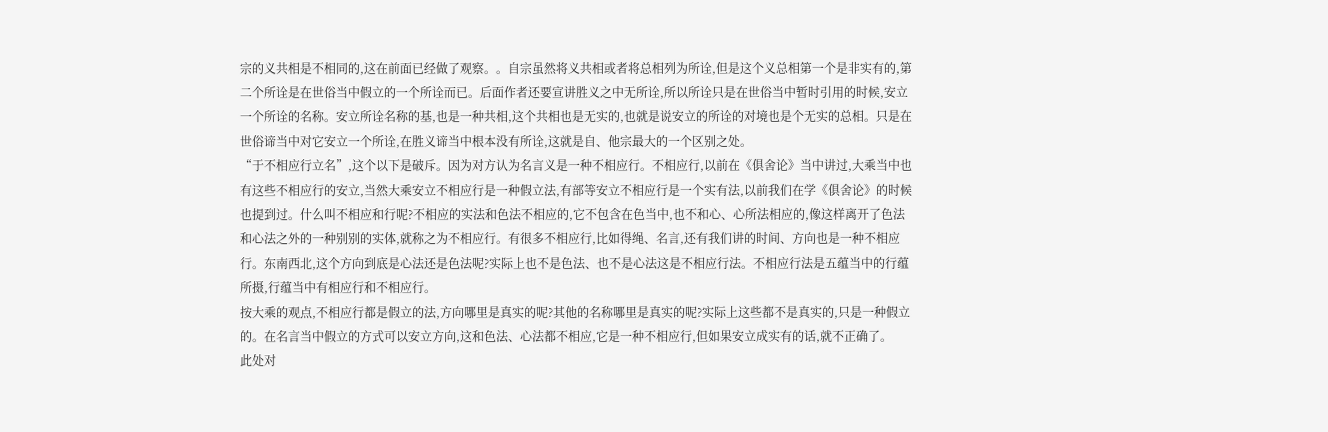宗的义共相是不相同的,这在前面已经做了观察。。自宗虽然将义共相或者将总相列为所诠,但是这个义总相第一个是非实有的,第二个所诠是在世俗当中假立的一个所诠而已。后面作者还要宣讲胜义之中无所诠,所以所诠只是在世俗当中暂时引用的时候,安立一个所诠的名称。安立所诠名称的基,也是一种共相,这个共相也是无实的,也就是说安立的所诠的对境也是个无实的总相。只是在世俗谛当中对它安立一个所诠,在胜义谛当中根本没有所诠,这就是自、他宗最大的一个区别之处。
“于不相应行立名”,这个以下是破斥。因为对方认为名言义是一种不相应行。不相应行,以前在《俱舍论》当中讲过,大乘当中也有这些不相应行的安立,当然大乘安立不相应行是一种假立法,有部等安立不相应行是一个实有法,以前我们在学《俱舍论》的时候也提到过。什么叫不相应和行呢?不相应的实法和色法不相应的,它不包含在色当中,也不和心、心所法相应的,像这样离开了色法和心法之外的一种别别的实体,就称之为不相应行。有很多不相应行,比如得绳、名言,还有我们讲的时间、方向也是一种不相应行。东南西北,这个方向到底是心法还是色法呢?实际上也不是色法、也不是心法这是不相应行法。不相应行法是五蕴当中的行蕴所摄,行蕴当中有相应行和不相应行。
按大乘的观点,不相应行都是假立的法,方向哪里是真实的呢?其他的名称哪里是真实的呢?实际上这些都不是真实的,只是一种假立的。在名言当中假立的方式可以安立方向,这和色法、心法都不相应,它是一种不相应行,但如果安立成实有的话,就不正确了。
此处对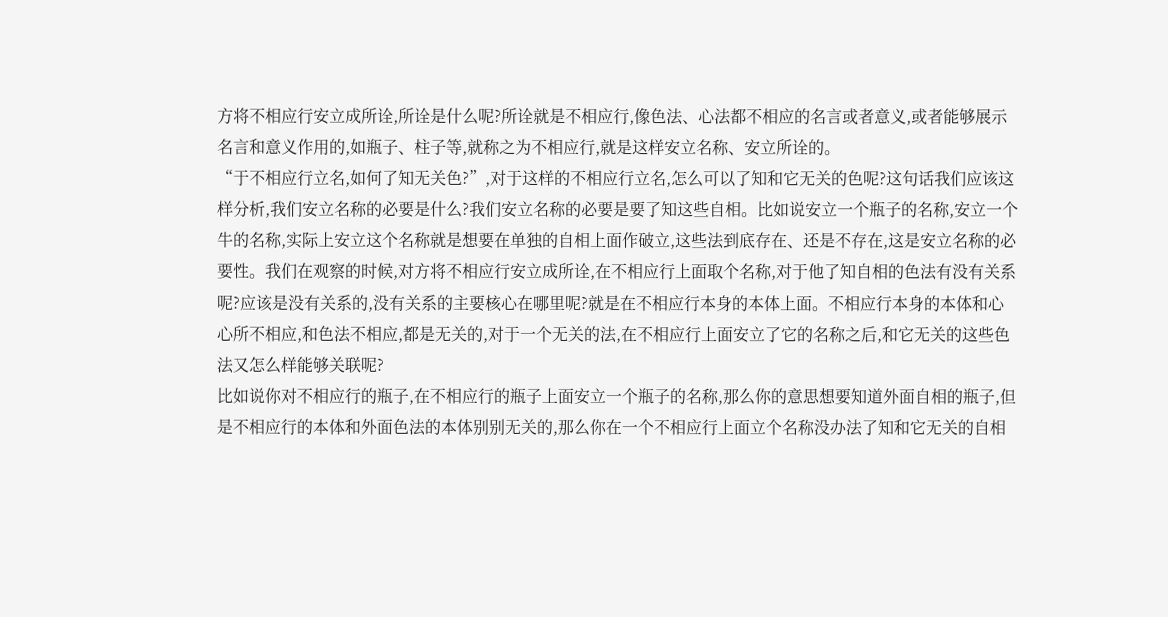方将不相应行安立成所诠,所诠是什么呢?所诠就是不相应行,像色法、心法都不相应的名言或者意义,或者能够展示名言和意义作用的,如瓶子、柱子等,就称之为不相应行,就是这样安立名称、安立所诠的。
“于不相应行立名,如何了知无关色?”,对于这样的不相应行立名,怎么可以了知和它无关的色呢?这句话我们应该这样分析,我们安立名称的必要是什么?我们安立名称的必要是要了知这些自相。比如说安立一个瓶子的名称,安立一个牛的名称,实际上安立这个名称就是想要在单独的自相上面作破立,这些法到底存在、还是不存在,这是安立名称的必要性。我们在观察的时候,对方将不相应行安立成所诠,在不相应行上面取个名称,对于他了知自相的色法有没有关系呢?应该是没有关系的,没有关系的主要核心在哪里呢?就是在不相应行本身的本体上面。不相应行本身的本体和心心所不相应,和色法不相应,都是无关的,对于一个无关的法,在不相应行上面安立了它的名称之后,和它无关的这些色法又怎么样能够关联呢?
比如说你对不相应行的瓶子,在不相应行的瓶子上面安立一个瓶子的名称,那么你的意思想要知道外面自相的瓶子,但是不相应行的本体和外面色法的本体别别无关的,那么你在一个不相应行上面立个名称没办法了知和它无关的自相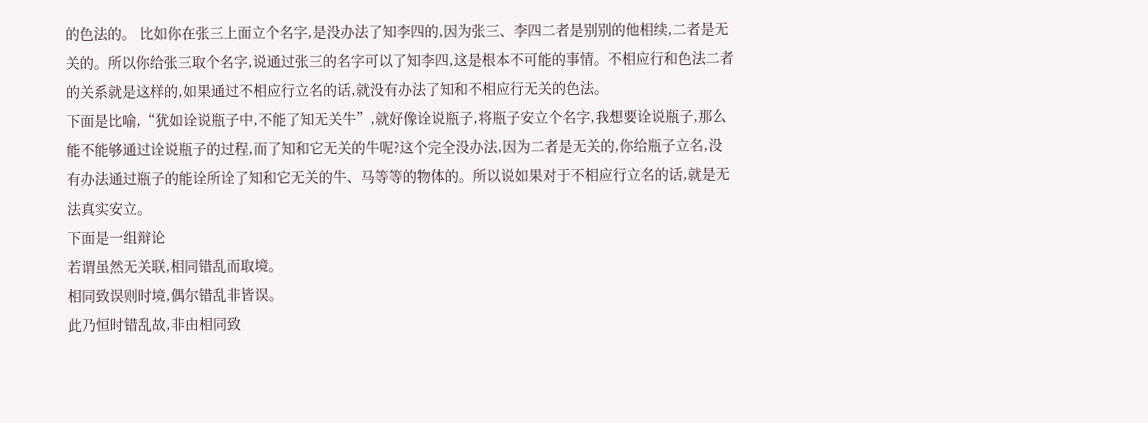的色法的。 比如你在张三上面立个名字,是没办法了知李四的,因为张三、李四二者是别别的他相续,二者是无关的。所以你给张三取个名字,说通过张三的名字可以了知李四,这是根本不可能的事情。不相应行和色法二者的关系就是这样的,如果通过不相应行立名的话,就没有办法了知和不相应行无关的色法。
下面是比喻,“犹如诠说瓶子中,不能了知无关牛”,就好像诠说瓶子,将瓶子安立个名字,我想要诠说瓶子,那么能不能够通过诠说瓶子的过程,而了知和它无关的牛呢?这个完全没办法,因为二者是无关的,你给瓶子立名,没有办法通过瓶子的能诠所诠了知和它无关的牛、马等等的物体的。所以说如果对于不相应行立名的话,就是无法真实安立。
下面是一组辩论
若谓虽然无关联,相同错乱而取境。
相同致误则时境,偶尔错乱非皆误。
此乃恒时错乱故,非由相同致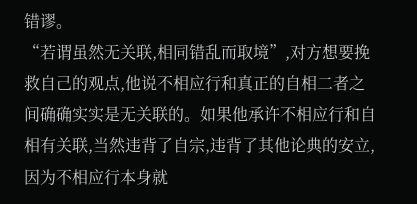错谬。
“若谓虽然无关联,相同错乱而取境”,对方想要挽救自己的观点,他说不相应行和真正的自相二者之间确确实实是无关联的。如果他承许不相应行和自相有关联,当然违背了自宗,违背了其他论典的安立,因为不相应行本身就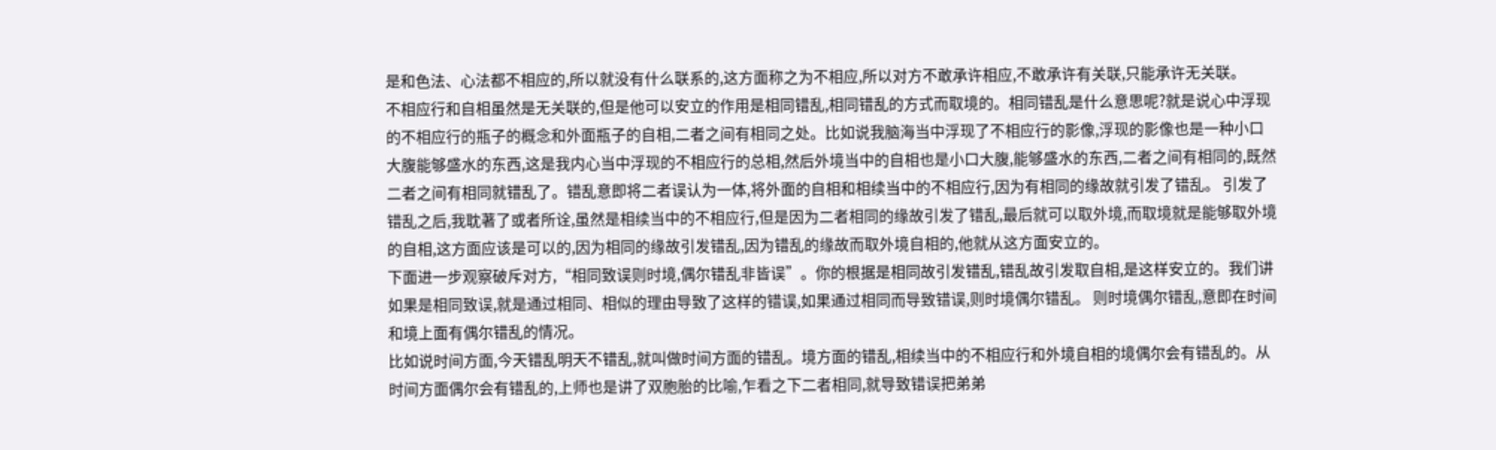是和色法、心法都不相应的,所以就没有什么联系的,这方面称之为不相应,所以对方不敢承许相应,不敢承许有关联,只能承许无关联。
不相应行和自相虽然是无关联的,但是他可以安立的作用是相同错乱,相同错乱的方式而取境的。相同错乱是什么意思呢?就是说心中浮现的不相应行的瓶子的概念和外面瓶子的自相,二者之间有相同之处。比如说我脑海当中浮现了不相应行的影像,浮现的影像也是一种小口大腹能够盛水的东西,这是我内心当中浮现的不相应行的总相,然后外境当中的自相也是小口大腹,能够盛水的东西,二者之间有相同的,既然二者之间有相同就错乱了。错乱意即将二者误认为一体,将外面的自相和相续当中的不相应行,因为有相同的缘故就引发了错乱。 引发了错乱之后,我耽著了或者所诠,虽然是相续当中的不相应行,但是因为二者相同的缘故引发了错乱,最后就可以取外境,而取境就是能够取外境的自相,这方面应该是可以的,因为相同的缘故引发错乱,因为错乱的缘故而取外境自相的,他就从这方面安立的。
下面进一步观察破斥对方,“相同致误则时境,偶尔错乱非皆误”。你的根据是相同故引发错乱,错乱故引发取自相,是这样安立的。我们讲如果是相同致误,就是通过相同、相似的理由导致了这样的错误,如果通过相同而导致错误,则时境偶尔错乱。 则时境偶尔错乱,意即在时间和境上面有偶尔错乱的情况。
比如说时间方面,今天错乱明天不错乱,就叫做时间方面的错乱。境方面的错乱,相续当中的不相应行和外境自相的境偶尔会有错乱的。从时间方面偶尔会有错乱的,上师也是讲了双胞胎的比喻,乍看之下二者相同,就导致错误把弟弟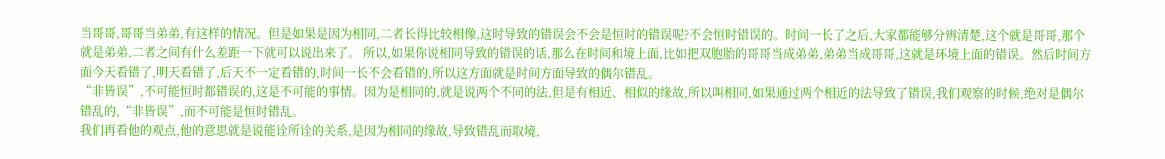当哥哥,哥哥当弟弟,有这样的情况。但是如果是因为相同,二者长得比较相像,这时导致的错误会不会是恒时的错误呢?不会恒时错误的。时间一长了之后,大家都能够分辨清楚,这个就是哥哥,那个就是弟弟,二者之间有什么差距一下就可以说出来了。 所以,如果你说相同导致的错误的话,那么在时间和境上面,比如把双胞胎的哥哥当成弟弟,弟弟当成哥哥,这就是环境上面的错误。然后时间方面今天看错了,明天看错了,后天不一定看错的,时间一长不会看错的,所以这方面就是时间方面导致的偶尔错乱。
“非皆误”,不可能恒时都错误的,这是不可能的事情。因为是相同的,就是说两个不同的法,但是有相近、相似的缘故,所以叫相同,如果通过两个相近的法导致了错误,我们观察的时候,绝对是偶尔错乱的,“非皆误”,而不可能是恒时错乱。
我们再看他的观点,他的意思就是说能诠所诠的关系,是因为相同的缘故,导致错乱而取境,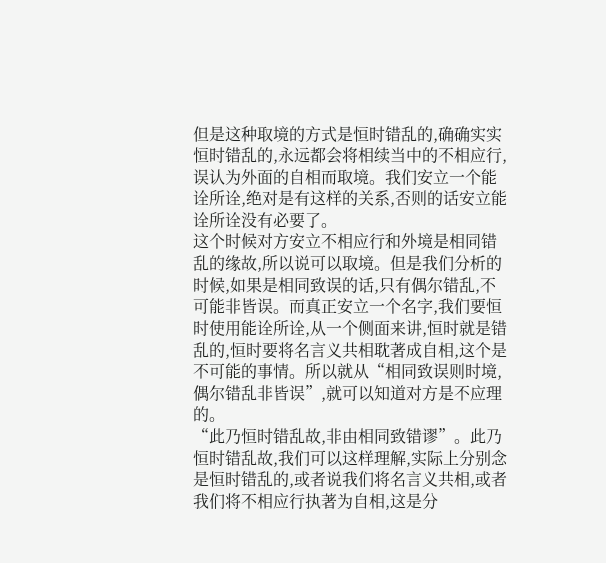但是这种取境的方式是恒时错乱的,确确实实恒时错乱的,永远都会将相续当中的不相应行,误认为外面的自相而取境。我们安立一个能诠所诠,绝对是有这样的关系,否则的话安立能诠所诠没有必要了。
这个时候对方安立不相应行和外境是相同错乱的缘故,所以说可以取境。但是我们分析的时候,如果是相同致误的话,只有偶尔错乱,不可能非皆误。而真正安立一个名字,我们要恒时使用能诠所诠,从一个侧面来讲,恒时就是错乱的,恒时要将名言义共相耽著成自相,这个是不可能的事情。所以就从“相同致误则时境,偶尔错乱非皆误”,就可以知道对方是不应理的。
“此乃恒时错乱故,非由相同致错谬”。此乃恒时错乱故,我们可以这样理解,实际上分别念是恒时错乱的,或者说我们将名言义共相,或者我们将不相应行执著为自相,这是分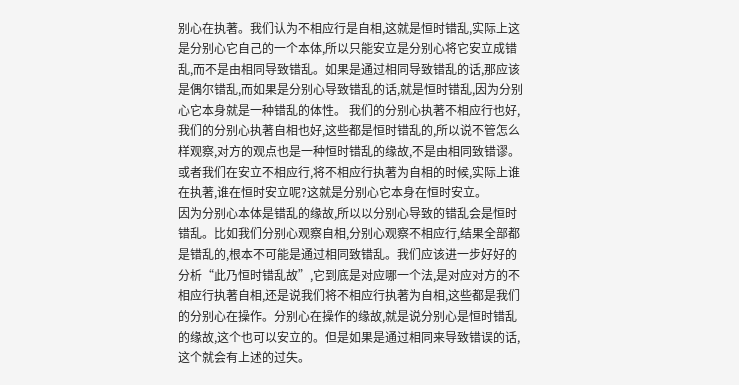别心在执著。我们认为不相应行是自相,这就是恒时错乱,实际上这是分别心它自己的一个本体,所以只能安立是分别心将它安立成错乱,而不是由相同导致错乱。如果是通过相同导致错乱的话,那应该是偶尔错乱,而如果是分别心导致错乱的话,就是恒时错乱,因为分别心它本身就是一种错乱的体性。 我们的分别心执著不相应行也好,我们的分别心执著自相也好,这些都是恒时错乱的,所以说不管怎么样观察,对方的观点也是一种恒时错乱的缘故,不是由相同致错谬。或者我们在安立不相应行,将不相应行执著为自相的时候,实际上谁在执著,谁在恒时安立呢?这就是分别心它本身在恒时安立。
因为分别心本体是错乱的缘故,所以以分别心导致的错乱会是恒时错乱。比如我们分别心观察自相,分别心观察不相应行,结果全部都是错乱的,根本不可能是通过相同致错乱。我们应该进一步好好的分析“此乃恒时错乱故”,它到底是对应哪一个法,是对应对方的不相应行执著自相,还是说我们将不相应行执著为自相,这些都是我们的分别心在操作。分别心在操作的缘故,就是说分别心是恒时错乱的缘故,这个也可以安立的。但是如果是通过相同来导致错误的话,这个就会有上述的过失。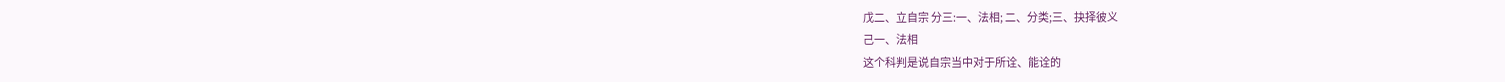戊二、立自宗 分三:一、法相; 二、分类;三、抉择彼义
己一、法相
这个科判是说自宗当中对于所诠、能诠的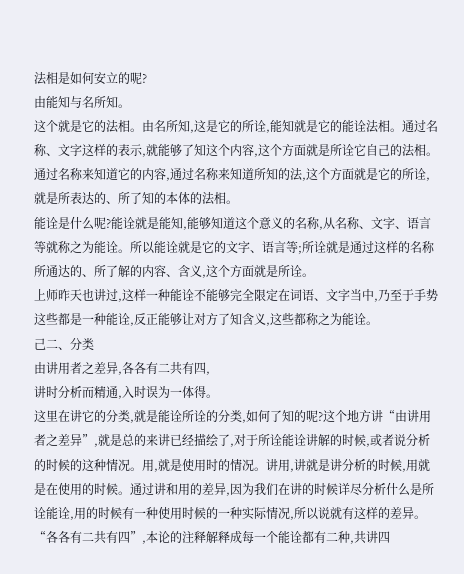法相是如何安立的呢?
由能知与名所知。
这个就是它的法相。由名所知,这是它的所诠,能知就是它的能诠法相。通过名称、文字这样的表示,就能够了知这个内容,这个方面就是所诠它自己的法相。通过名称来知道它的内容,通过名称来知道所知的法,这个方面就是它的所诠,就是所表达的、所了知的本体的法相。
能诠是什么呢?能诠就是能知,能够知道这个意义的名称,从名称、文字、语言等就称之为能诠。所以能诠就是它的文字、语言等;所诠就是通过这样的名称所通达的、所了解的内容、含义,这个方面就是所诠。
上师昨天也讲过,这样一种能诠不能够完全限定在词语、文字当中,乃至于手势这些都是一种能诠,反正能够让对方了知含义,这些都称之为能诠。
己二、分类
由讲用者之差异,各各有二共有四,
讲时分析而精通,入时误为一体得。
这里在讲它的分类,就是能诠所诠的分类,如何了知的呢?这个地方讲“由讲用者之差异”,就是总的来讲已经描绘了,对于所诠能诠讲解的时候,或者说分析的时候的这种情况。用,就是使用时的情况。讲用,讲就是讲分析的时候,用就是在使用的时候。通过讲和用的差异,因为我们在讲的时候详尽分析什么是所诠能诠,用的时候有一种使用时候的一种实际情况,所以说就有这样的差异。
“各各有二共有四”,本论的注释解释成每一个能诠都有二种,共讲四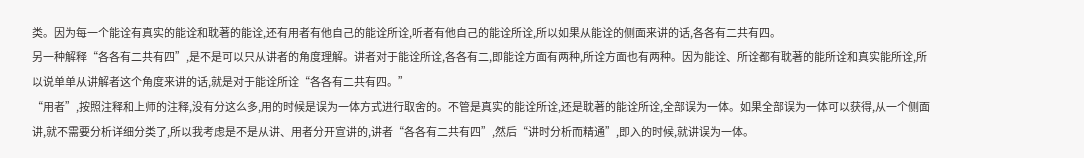类。因为每一个能诠有真实的能诠和耽著的能诠,还有用者有他自己的能诠所诠,听者有他自己的能诠所诠,所以如果从能诠的侧面来讲的话,各各有二共有四。
另一种解释“各各有二共有四”,是不是可以只从讲者的角度理解。讲者对于能诠所诠,各各有二,即能诠方面有两种,所诠方面也有两种。因为能诠、所诠都有耽著的能所诠和真实能所诠,所以说单单从讲解者这个角度来讲的话,就是对于能诠所诠“各各有二共有四。”
“用者”,按照注释和上师的注释,没有分这么多,用的时候是误为一体方式进行取舍的。不管是真实的能诠所诠,还是耽著的能诠所诠,全部误为一体。如果全部误为一体可以获得,从一个侧面讲,就不需要分析详细分类了,所以我考虑是不是从讲、用者分开宣讲的,讲者“各各有二共有四”,然后“讲时分析而精通”,即入的时候,就讲误为一体。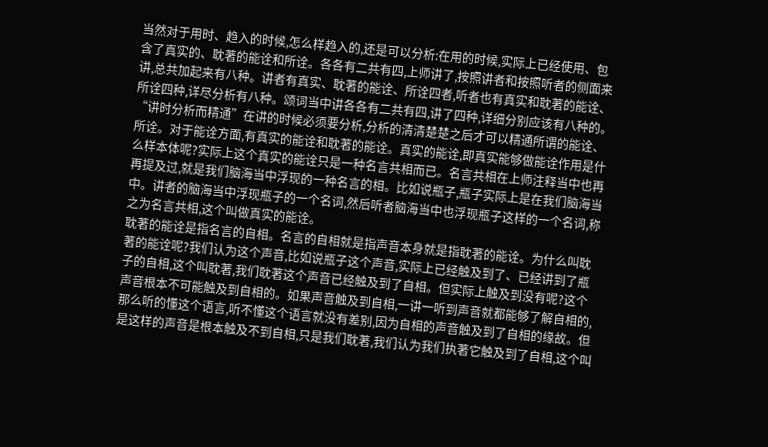当然对于用时、趋入的时候,怎么样趋入的,还是可以分析:在用的时候,实际上已经使用、包含了真实的、耽著的能诠和所诠。各各有二共有四,上师讲了,按照讲者和按照听者的侧面来讲,总共加起来有八种。讲者有真实、耽著的能诠、所诠四者,听者也有真实和耽著的能诠、所诠四种,详尽分析有八种。颂词当中讲各各有二共有四,讲了四种,详细分别应该有八种的。
“讲时分析而精通”在讲的时候必须要分析,分析的清清楚楚之后才可以精通所谓的能诠、所诠。对于能诠方面,有真实的能诠和耽著的能诠。真实的能诠,即真实能够做能诠作用是什么样本体呢?实际上这个真实的能诠只是一种名言共相而已。名言共相在上师注释当中也再再提及过,就是我们脑海当中浮现的一种名言的相。比如说瓶子,瓶子实际上是在我们脑海当中。讲者的脑海当中浮现瓶子的一个名词,然后听者脑海当中也浮现瓶子这样的一个名词,称之为名言共相,这个叫做真实的能诠。
耽著的能诠是指名言的自相。名言的自相就是指声音本身就是指耽著的能诠。为什么叫耽著的能诠呢?我们认为这个声音,比如说瓶子这个声音,实际上已经触及到了、已经讲到了瓶子的自相,这个叫耽著,我们耽著这个声音已经触及到了自相。但实际上触及到没有呢?这个声音根本不可能触及到自相的。如果声音触及到自相,一讲一听到声音就都能够了解自相的,那么听的懂这个语言,听不懂这个语言就没有差别,因为自相的声音触及到了自相的缘故。但是这样的声音是根本触及不到自相,只是我们耽著,我们认为我们执著它触及到了自相,这个叫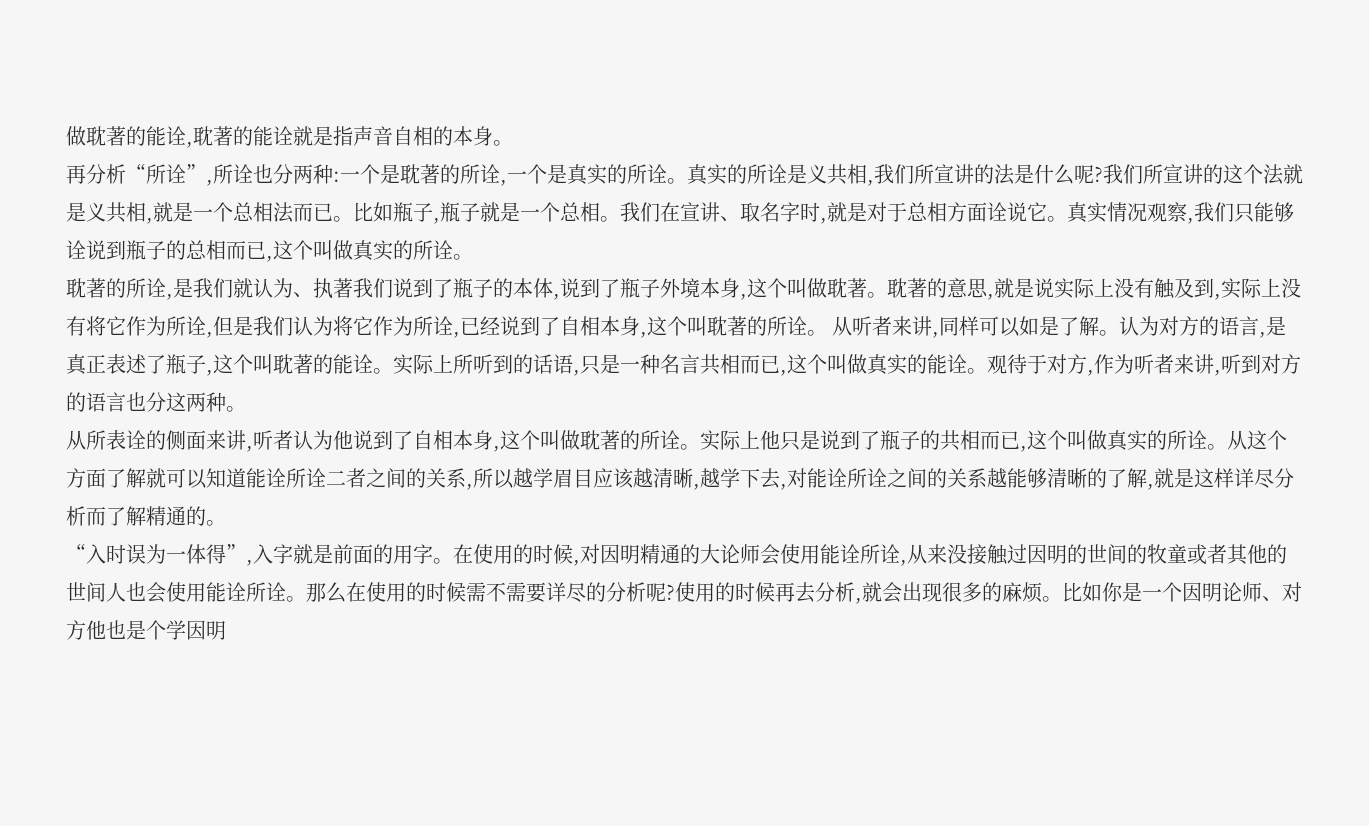做耽著的能诠,耽著的能诠就是指声音自相的本身。
再分析“所诠”,所诠也分两种:一个是耽著的所诠,一个是真实的所诠。真实的所诠是义共相,我们所宣讲的法是什么呢?我们所宣讲的这个法就是义共相,就是一个总相法而已。比如瓶子,瓶子就是一个总相。我们在宣讲、取名字时,就是对于总相方面诠说它。真实情况观察,我们只能够诠说到瓶子的总相而已,这个叫做真实的所诠。
耽著的所诠,是我们就认为、执著我们说到了瓶子的本体,说到了瓶子外境本身,这个叫做耽著。耽著的意思,就是说实际上没有触及到,实际上没有将它作为所诠,但是我们认为将它作为所诠,已经说到了自相本身,这个叫耽著的所诠。 从听者来讲,同样可以如是了解。认为对方的语言,是真正表述了瓶子,这个叫耽著的能诠。实际上所听到的话语,只是一种名言共相而已,这个叫做真实的能诠。观待于对方,作为听者来讲,听到对方的语言也分这两种。
从所表诠的侧面来讲,听者认为他说到了自相本身,这个叫做耽著的所诠。实际上他只是说到了瓶子的共相而已,这个叫做真实的所诠。从这个方面了解就可以知道能诠所诠二者之间的关系,所以越学眉目应该越清晰,越学下去,对能诠所诠之间的关系越能够清晰的了解,就是这样详尽分析而了解精通的。
“入时误为一体得”,入字就是前面的用字。在使用的时候,对因明精通的大论师会使用能诠所诠,从来没接触过因明的世间的牧童或者其他的世间人也会使用能诠所诠。那么在使用的时候需不需要详尽的分析呢?使用的时候再去分析,就会出现很多的麻烦。比如你是一个因明论师、对方他也是个学因明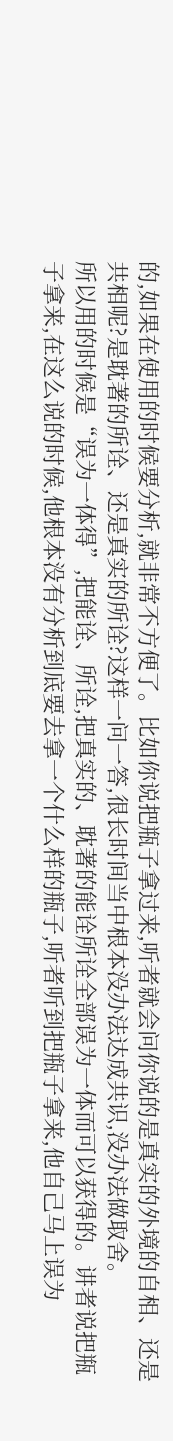的,如果在使用的时候要分析,就非常不方便了。比如你说把瓶子拿过来,听者就会问你说的是真实的外境的自相、还是共相呢?是耽著的所诠、还是真实的所诠?这样一问一答,很长时间当中根本没办法达成共识,没办法做取舍。
所以用的时候是“误为一体得”,把能诠、所诠,把真实的、耽著的能诠所诠全部误为一体而可以获得的。讲者说把瓶子拿来,在这么说的时候,他根本没有分析到底要去拿一个什么样的瓶子,听者听到把瓶子拿来,他自己马上误为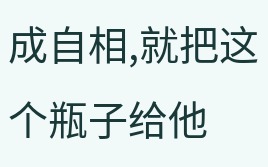成自相,就把这个瓶子给他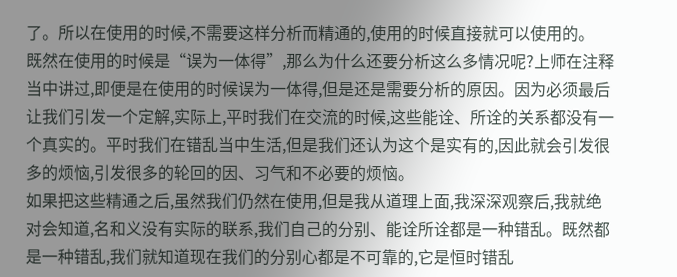了。所以在使用的时候,不需要这样分析而精通的,使用的时候直接就可以使用的。
既然在使用的时候是“误为一体得”,那么为什么还要分析这么多情况呢?上师在注释当中讲过,即便是在使用的时候误为一体得,但是还是需要分析的原因。因为必须最后让我们引发一个定解,实际上,平时我们在交流的时候,这些能诠、所诠的关系都没有一个真实的。平时我们在错乱当中生活,但是我们还认为这个是实有的,因此就会引发很多的烦恼,引发很多的轮回的因、习气和不必要的烦恼。
如果把这些精通之后,虽然我们仍然在使用,但是我从道理上面,我深深观察后,我就绝对会知道,名和义没有实际的联系,我们自己的分别、能诠所诠都是一种错乱。既然都是一种错乱,我们就知道现在我们的分别心都是不可靠的,它是恒时错乱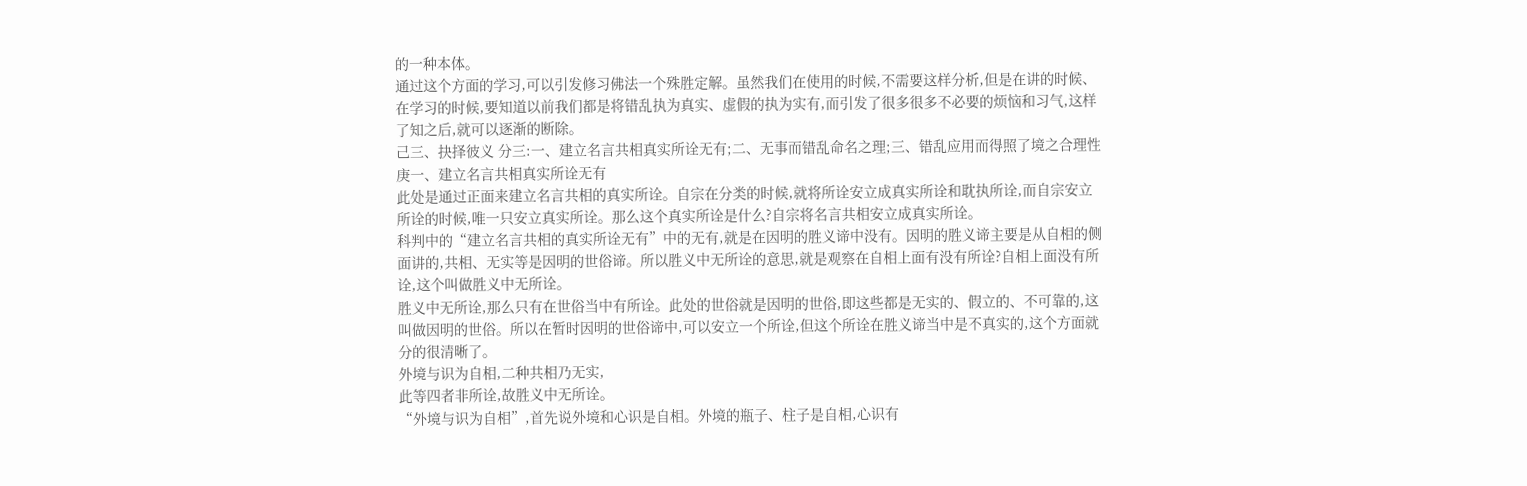的一种本体。
通过这个方面的学习,可以引发修习佛法一个殊胜定解。虽然我们在使用的时候,不需要这样分析,但是在讲的时候、在学习的时候,要知道以前我们都是将错乱执为真实、虚假的执为实有,而引发了很多很多不必要的烦恼和习气,这样了知之后,就可以逐渐的断除。
己三、抉择彼义 分三:一、建立名言共相真实所诠无有;二、无事而错乱命名之理;三、错乱应用而得照了境之合理性
庚一、建立名言共相真实所诠无有
此处是通过正面来建立名言共相的真实所诠。自宗在分类的时候,就将所诠安立成真实所诠和耽执所诠,而自宗安立所诠的时候,唯一只安立真实所诠。那么这个真实所诠是什么?自宗将名言共相安立成真实所诠。
科判中的“建立名言共相的真实所诠无有”中的无有,就是在因明的胜义谛中没有。因明的胜义谛主要是从自相的侧面讲的,共相、无实等是因明的世俗谛。所以胜义中无所诠的意思,就是观察在自相上面有没有所诠?自相上面没有所诠,这个叫做胜义中无所诠。
胜义中无所诠,那么只有在世俗当中有所诠。此处的世俗就是因明的世俗,即这些都是无实的、假立的、不可靠的,这叫做因明的世俗。所以在暂时因明的世俗谛中,可以安立一个所诠,但这个所诠在胜义谛当中是不真实的,这个方面就分的很清晰了。
外境与识为自相,二种共相乃无实,
此等四者非所诠,故胜义中无所诠。
“外境与识为自相”,首先说外境和心识是自相。外境的瓶子、柱子是自相,心识有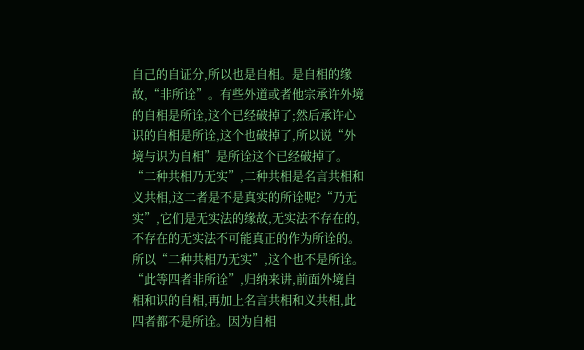自己的自证分,所以也是自相。是自相的缘故,“非所诠”。有些外道或者他宗承许外境的自相是所诠,这个已经破掉了;然后承许心识的自相是所诠,这个也破掉了,所以说“外境与识为自相”是所诠这个已经破掉了。
“二种共相乃无实”,二种共相是名言共相和义共相,这二者是不是真实的所诠呢?“乃无实”,它们是无实法的缘故,无实法不存在的,不存在的无实法不可能真正的作为所诠的。所以“二种共相乃无实”,这个也不是所诠。
“此等四者非所诠”,归纳来讲,前面外境自相和识的自相,再加上名言共相和义共相,此四者都不是所诠。因为自相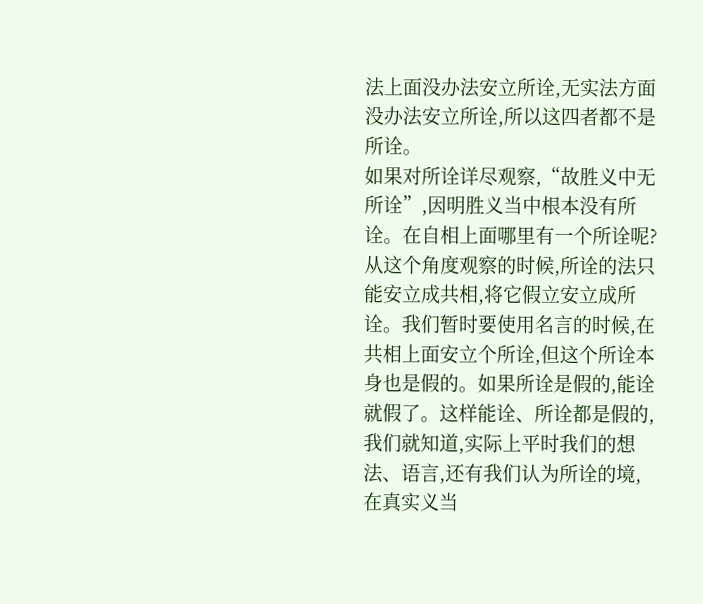法上面没办法安立所诠,无实法方面没办法安立所诠,所以这四者都不是所诠。
如果对所诠详尽观察,“故胜义中无所诠”,因明胜义当中根本没有所诠。在自相上面哪里有一个所诠呢?从这个角度观察的时候,所诠的法只能安立成共相,将它假立安立成所诠。我们暂时要使用名言的时候,在共相上面安立个所诠,但这个所诠本身也是假的。如果所诠是假的,能诠就假了。这样能诠、所诠都是假的,我们就知道,实际上平时我们的想法、语言,还有我们认为所诠的境,在真实义当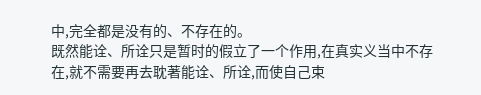中,完全都是没有的、不存在的。
既然能诠、所诠只是暂时的假立了一个作用,在真实义当中不存在,就不需要再去耽著能诠、所诠,而使自己束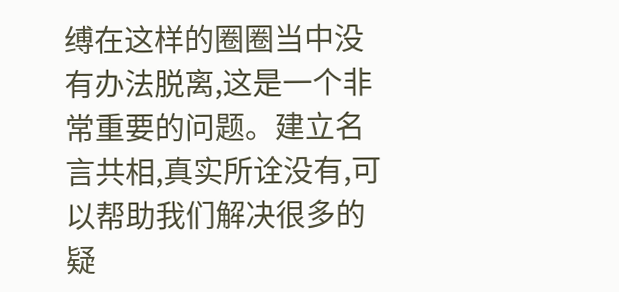缚在这样的圈圈当中没有办法脱离,这是一个非常重要的问题。建立名言共相,真实所诠没有,可以帮助我们解决很多的疑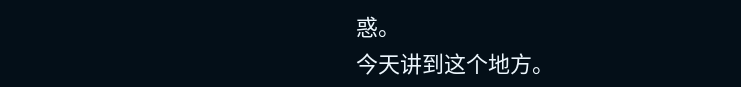惑。
今天讲到这个地方。